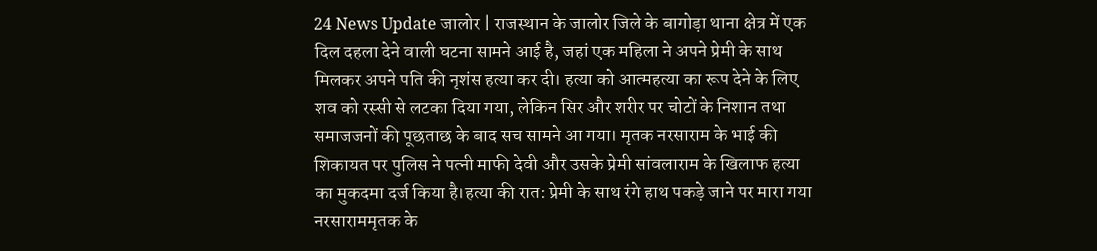24 News Update जालोर | राजस्थान के जालोर जिले के बागोड़ा थाना क्षेत्र में एक दिल दहला देने वाली घटना सामने आई है, जहां एक महिला ने अपने प्रेमी के साथ मिलकर अपने पति की नृशंस हत्या कर दी। हत्या को आत्महत्या का रूप देने के लिए शव को रस्सी से लटका दिया गया, लेकिन सिर और शरीर पर चोटों के निशान तथा समाजजनों की पूछताछ के बाद सच सामने आ गया। मृतक नरसाराम के भाई की शिकायत पर पुलिस ने पत्नी माफी देवी और उसके प्रेमी सांवलाराम के खिलाफ हत्या का मुकदमा दर्ज किया है।हत्या की रात: प्रेमी के साथ रंगे हाथ पकड़े जाने पर मारा गया नरसाराममृतक के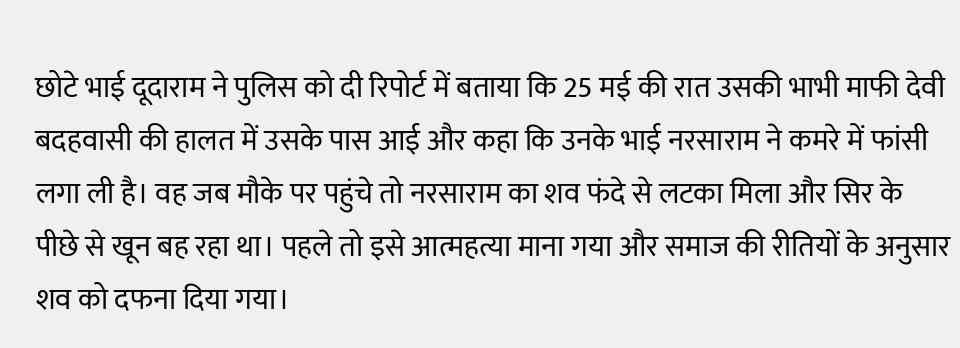छोटे भाई दूदाराम ने पुलिस को दी रिपोर्ट में बताया कि 25 मई की रात उसकी भाभी माफी देवी बदहवासी की हालत में उसके पास आई और कहा कि उनके भाई नरसाराम ने कमरे में फांसी लगा ली है। वह जब मौके पर पहुंचे तो नरसाराम का शव फंदे से लटका मिला और सिर के पीछे से खून बह रहा था। पहले तो इसे आत्महत्या माना गया और समाज की रीतियों के अनुसार शव को दफना दिया गया।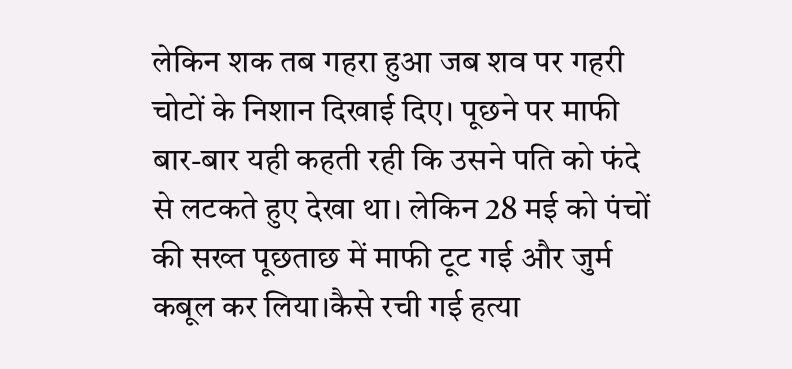लेकिन शक तब गहरा हुआ जब शव पर गहरी चोटों के निशान दिखाई दिए। पूछने पर माफी बार-बार यही कहती रही कि उसने पति को फंदे से लटकते हुए देखा था। लेकिन 28 मई को पंचों की सख्त पूछताछ में माफी टूट गई और जुर्म कबूल कर लिया।कैसे रची गई हत्या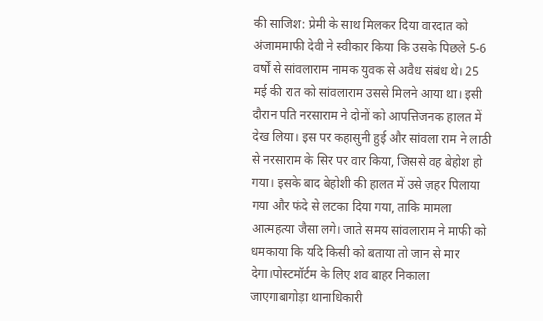की साजिश: प्रेमी के साथ मिलकर दिया वारदात को अंजाममाफी देवी ने स्वीकार किया कि उसके पिछले 5-6 वर्षों से सांवलाराम नामक युवक से अवैध संबंध थे। 25 मई की रात को सांवलाराम उससे मिलने आया था। इसी दौरान पति नरसाराम ने दोनों को आपत्तिजनक हालत में देख लिया। इस पर कहासुनी हुई और सांवला राम ने लाठी से नरसाराम के सिर पर वार किया, जिससे वह बेहोश हो गया। इसके बाद बेहोशी की हालत में उसे ज़हर पिलाया गया और फंदे से लटका दिया गया, ताकि मामला आत्महत्या जैसा लगे। जाते समय सांवलाराम ने माफी को धमकाया कि यदि किसी को बताया तो जान से मार देगा।पोस्टमॉर्टम के लिए शव बाहर निकाला जाएगाबागोड़ा थानाधिकारी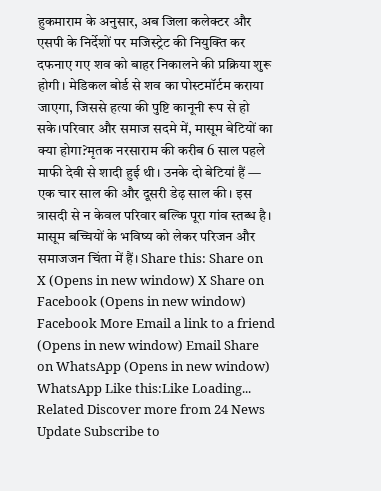हुकमाराम के अनुसार, अब जिला कलेक्टर और एसपी के निर्देशों पर मजिस्ट्रेट की नियुक्ति कर दफनाए गए शव को बाहर निकालने की प्रक्रिया शुरू होगी। मेडिकल बोर्ड से शव का पोस्टमॉर्टम कराया जाएगा, जिससे हत्या की पुष्टि कानूनी रूप से हो सके।परिवार और समाज सदमे में, मासूम बेटियों का क्या होगा?मृतक नरसाराम की करीब 6 साल पहले माफी देवी से शादी हुई थी। उनके दो बेटियां हैं — एक चार साल की और दूसरी डेढ़ साल की। इस त्रासदी से न केवल परिवार बल्कि पूरा गांव स्तब्ध है। मासूम बच्चियों के भविष्य को लेकर परिजन और समाजजन चिंता में हैं। Share this: Share on X (Opens in new window) X Share on Facebook (Opens in new window) Facebook More Email a link to a friend (Opens in new window) Email Share on WhatsApp (Opens in new window) WhatsApp Like this:Like Loading... Related Discover more from 24 News Update Subscribe to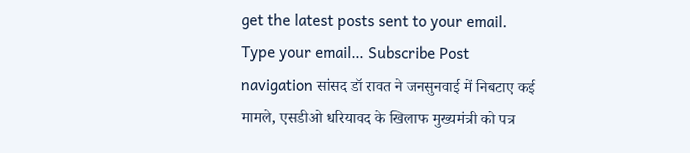get the latest posts sent to your email. Type your email… Subscribe Post navigation सांसद डॉ रावत ने जनसुनवाई में निबटाए कई मामले, एसडीओ धरियावद के खिलाफ मुख्यमंत्री को पत्र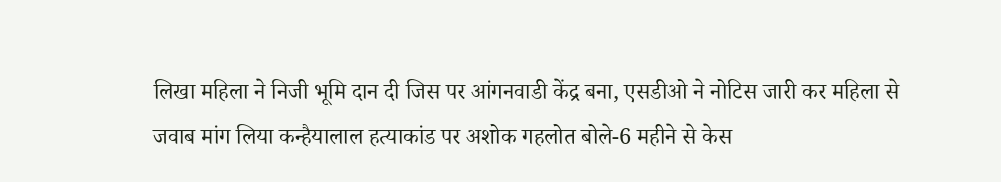लिखा महिला ने निजी भूमि दान दी जिस पर आंगनवाडी केंद्र बना, एसडीओ ने नोटिस जारी कर महिला से जवाब मांग लिया कन्हैयालाल हत्याकांड पर अशोक गहलोत बोले-6 महीने से केस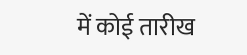में कोई तारीख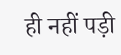ही नहीं पड़ी